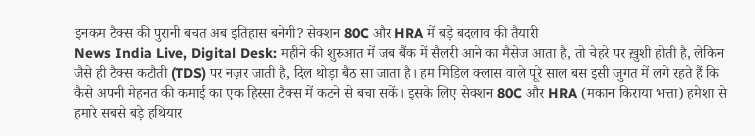इनकम टैक्स की पुरानी बचत अब इतिहास बनेगी? सेक्शन 80C और HRA में बड़े बदलाव की तैयारी
News India Live, Digital Desk: महीने की शुरुआत में जब बैंक में सैलरी आने का मैसेज आता है, तो चेहरे पर ख़ुशी होती है, लेकिन जैसे ही टैक्स कटौती (TDS) पर नज़र जाती है, दिल थोड़ा बैठ सा जाता है। हम मिडिल क्लास वाले पूरे साल बस इसी जुगत में लगे रहते हैं कि कैसे अपनी मेहनत की कमाई का एक हिस्सा टैक्स में कटने से बचा सकें। इसके लिए सेक्शन 80C और HRA (मकान किराया भत्ता) हमेशा से हमारे सबसे बड़े हथियार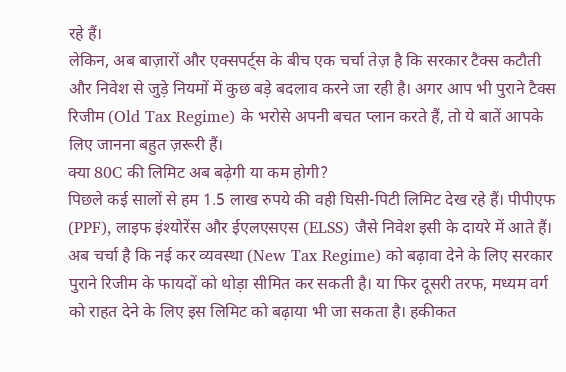रहे हैं।
लेकिन, अब बाज़ारों और एक्सपर्ट्स के बीच एक चर्चा तेज़ है कि सरकार टैक्स कटौती और निवेश से जुड़े नियमों में कुछ बड़े बदलाव करने जा रही है। अगर आप भी पुराने टैक्स रिजीम (Old Tax Regime) के भरोसे अपनी बचत प्लान करते हैं, तो ये बातें आपके लिए जानना बहुत ज़रूरी हैं।
क्या 80C की लिमिट अब बढ़ेगी या कम होगी?
पिछले कई सालों से हम 1.5 लाख रुपये की वही घिसी-पिटी लिमिट देख रहे हैं। पीपीएफ (PPF), लाइफ इंश्योरेंस और ईएलएसएस (ELSS) जैसे निवेश इसी के दायरे में आते हैं। अब चर्चा है कि नई कर व्यवस्था (New Tax Regime) को बढ़ावा देने के लिए सरकार पुराने रिजीम के फायदों को थोड़ा सीमित कर सकती है। या फिर दूसरी तरफ, मध्यम वर्ग को राहत देने के लिए इस लिमिट को बढ़ाया भी जा सकता है। हकीकत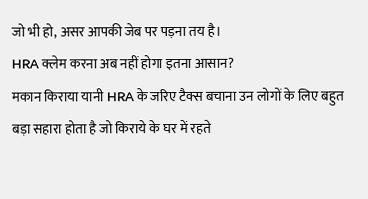जो भी हो, असर आपकी जेब पर पड़ना तय है।
HRA क्लेम करना अब नहीं होगा इतना आसान?
मकान किराया यानी HRA के जरिए टैक्स बचाना उन लोगों के लिए बहुत बड़ा सहारा होता है जो किराये के घर में रहते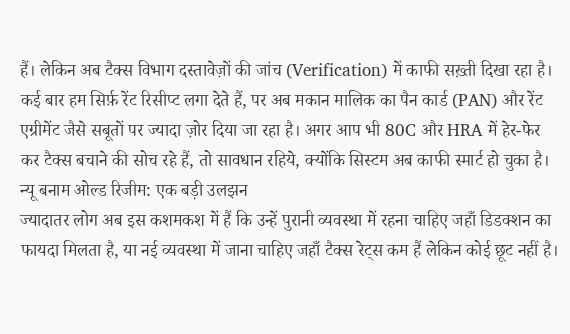हैं। लेकिन अब टैक्स विभाग दस्तावेज़ों की जांच (Verification) में काफी सख़्ती दिखा रहा है। कई बार हम सिर्फ़ रेंट रिसीप्ट लगा देते हैं, पर अब मकान मालिक का पैन कार्ड (PAN) और रेंट एग्रीमेंट जैसे सबूतों पर ज्यादा ज़ोर दिया जा रहा है। अगर आप भी 80C और HRA में हेर-फेर कर टैक्स बचाने की सोच रहे हैं, तो सावधान रहिये, क्योंकि सिस्टम अब काफी स्मार्ट हो चुका है।
न्यू बनाम ओल्ड रिजीम: एक बड़ी उलझन
ज्यादातर लोग अब इस कशमकश में हैं कि उन्हें पुरानी व्यवस्था में रहना चाहिए जहाँ डिडक्शन का फायदा मिलता है, या नई व्यवस्था में जाना चाहिए जहाँ टैक्स रेट्स कम हैं लेकिन कोई छूट नहीं है।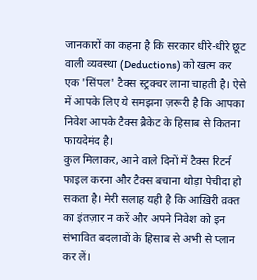जानकारों का कहना है कि सरकार धीरे-धीरे छूट वाली व्यवस्था (Deductions) को खत्म कर एक 'सिंपल' टैक्स स्ट्रक्चर लाना चाहती है। ऐसे में आपके लिए ये समझना ज़रूरी है कि आपका निवेश आपके टैक्स ब्रैकेट के हिसाब से कितना फायदेमंद है।
कुल मिलाकर, आने वाले दिनों में टैक्स रिटर्न फाइल करना और टैक्स बचाना थोड़ा पेचीदा हो सकता है। मेरी सलाह यही है कि आख़िरी व़क्त का इंतज़ार न करें और अपने निवेश को इन संभावित बदलावों के हिसाब से अभी से प्लान कर लें।